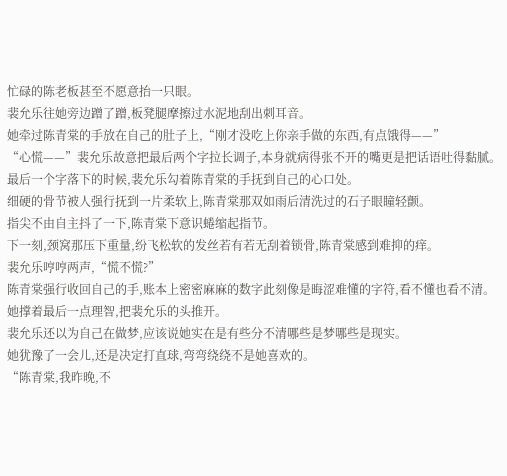忙碌的陈老板甚至不愿意抬一只眼。
裴允乐往她旁边蹭了蹭,板凳腿摩擦过水泥地刮出刺耳音。
她牵过陈青棠的手放在自己的肚子上,“刚才没吃上你亲手做的东西,有点饿得——”
“心慌——”裴允乐故意把最后两个字拉长调子,本身就病得张不开的嘴更是把话语吐得黏腻。
最后一个字落下的时候,裴允乐勾着陈青棠的手抚到自己的心口处。
细硬的骨节被人强行抚到一片柔软上,陈青棠那双如雨后清洗过的石子眼瞳轻颤。
指尖不由自主抖了一下,陈青棠下意识蜷缩起指节。
下一刻,颈窝那压下重量,纷飞松软的发丝若有若无刮着锁骨,陈青棠感到难抑的痒。
裴允乐哼哼两声,“慌不慌?”
陈青棠强行收回自己的手,账本上密密麻麻的数字此刻像是晦涩难懂的字符,看不懂也看不清。
她撑着最后一点理智,把裴允乐的头推开。
裴允乐还以为自己在做梦,应该说她实在是有些分不清哪些是梦哪些是现实。
她犹豫了一会儿,还是决定打直球,弯弯绕绕不是她喜欢的。
“陈青棠,我昨晚,不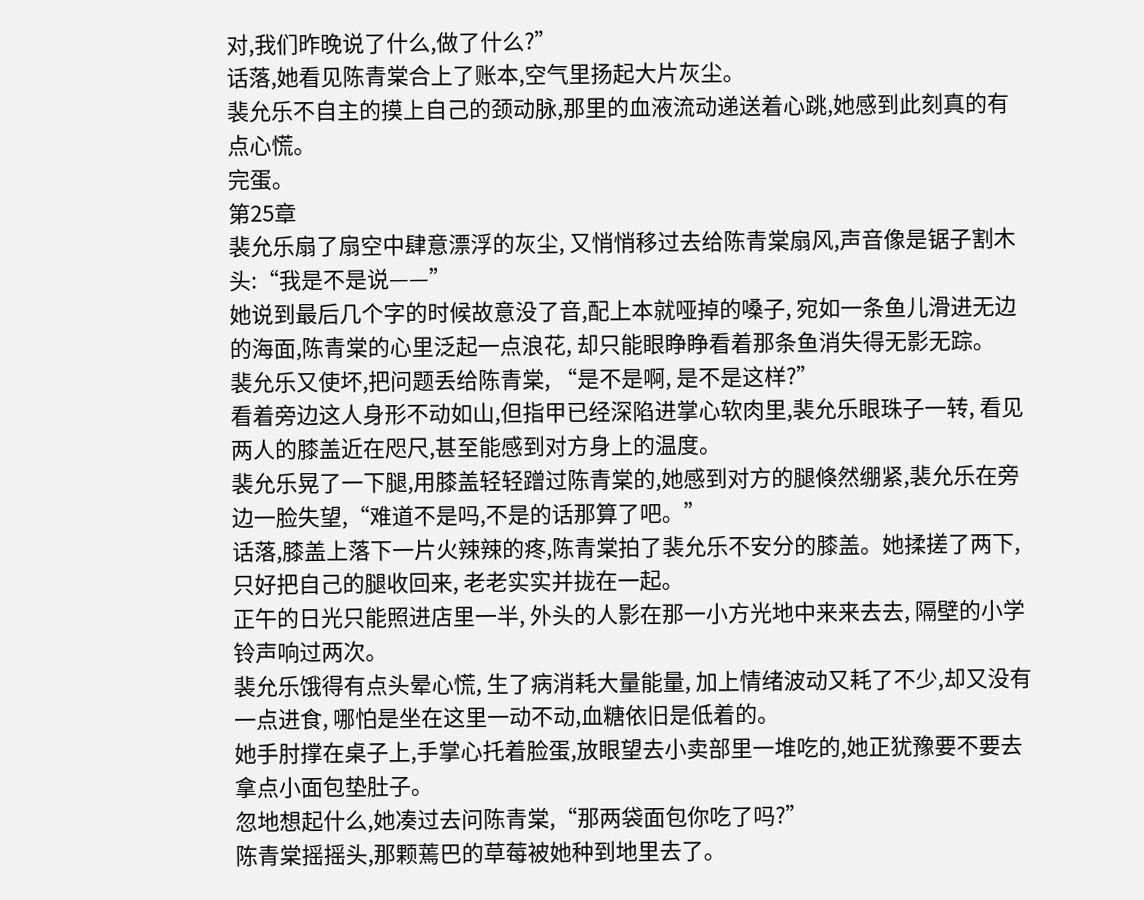对,我们昨晚说了什么,做了什么?”
话落,她看见陈青棠合上了账本,空气里扬起大片灰尘。
裴允乐不自主的摸上自己的颈动脉,那里的血液流动递送着心跳,她感到此刻真的有点心慌。
完蛋。
第25章
裴允乐扇了扇空中肆意漂浮的灰尘, 又悄悄移过去给陈青棠扇风,声音像是锯子割木头:“我是不是说——”
她说到最后几个字的时候故意没了音,配上本就哑掉的嗓子, 宛如一条鱼儿滑进无边的海面,陈青棠的心里泛起一点浪花, 却只能眼睁睁看着那条鱼消失得无影无踪。
裴允乐又使坏,把问题丢给陈青棠, “是不是啊, 是不是这样?”
看着旁边这人身形不动如山,但指甲已经深陷进掌心软肉里,裴允乐眼珠子一转, 看见两人的膝盖近在咫尺,甚至能感到对方身上的温度。
裴允乐晃了一下腿,用膝盖轻轻蹭过陈青棠的,她感到对方的腿倏然绷紧,裴允乐在旁边一脸失望,“难道不是吗,不是的话那算了吧。”
话落,膝盖上落下一片火辣辣的疼,陈青棠拍了裴允乐不安分的膝盖。她揉搓了两下,只好把自己的腿收回来, 老老实实并拢在一起。
正午的日光只能照进店里一半, 外头的人影在那一小方光地中来来去去, 隔壁的小学铃声响过两次。
裴允乐饿得有点头晕心慌, 生了病消耗大量能量, 加上情绪波动又耗了不少,却又没有一点进食, 哪怕是坐在这里一动不动,血糖依旧是低着的。
她手肘撑在桌子上,手掌心托着脸蛋,放眼望去小卖部里一堆吃的,她正犹豫要不要去拿点小面包垫肚子。
忽地想起什么,她凑过去问陈青棠,“那两袋面包你吃了吗?”
陈青棠摇摇头,那颗蔫巴的草莓被她种到地里去了。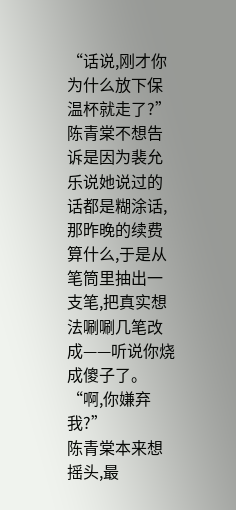“话说,刚才你为什么放下保温杯就走了?”
陈青棠不想告诉是因为裴允乐说她说过的话都是糊涂话,那昨晚的续费算什么,于是从笔筒里抽出一支笔,把真实想法唰唰几笔改成——听说你烧成傻子了。
“啊,你嫌弃我?”
陈青棠本来想摇头,最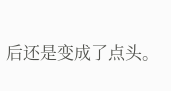后还是变成了点头。